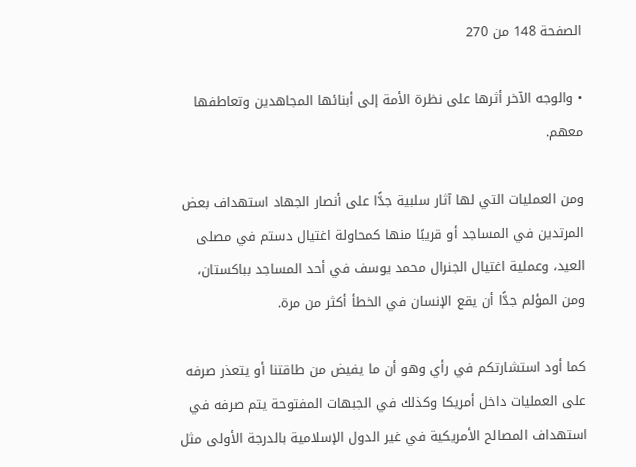الصفحة 148 من 270

• والوجه الآخر أثرها على نظرة الأمة إلى أبنائها المجاهدين وتعاطفها معهم.

ومن العمليات التي لها آثار سلبية جدًّا على أنصار الجهاد استهداف بعض المرتدين في المساجد أو قريبًا منها كمحاولة اغتيال دستم في مصلى العيد، وعملية اغتيال الجنرال محمد يوسف في أحد المساجد بباكستان، ومن المؤلم جدًّا أن يقع الإنسان في الخطأ أكثر من مرة.

كما أود استشارتكم في رأي وهو أن ما يفيض من طاقتنا أو يتعذر صرفه على العمليات داخل أمريكا وكذلك في الجبهات المفتوحة يتم صرفه في استهداف المصالح الأمريكية في غير الدول الإسلامية بالدرجة الأولى مثل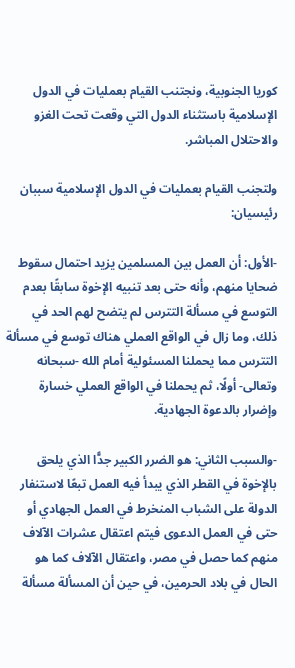كوريا الجنوبية، ونجتنب القيام بعمليات في الدول الإسلامية باستثناء الدول التي وقعت تحت الغزو والاحتلال المباشر.

ولتجنب القيام بعمليات في الدول الإسلامية سببان رئيسيان:

-الأول: أن العمل بين المسلمين يزيد احتمال سقوط ضحايا منهم، وأنه حتى بعد تنبيه الإخوة سابقًا بعدم التوسع في مسألة التترس لم يتضح لهم الحد في ذلك، وما زال في الواقع العملي هناك توسع في مسألة التترس مما يحملنا المسئولية أمام الله -سبحانه وتعالى- أولًا، ثم يحملنا في الواقع العملي خسارة وإضرار بالدعوة الجهادية.

-والسبب الثاني: هو الضرر الكبير جدًّا الذي يلحق بالإخوة في القطر الذي يبدأ فيه العمل تبعًا لاستنفار الدولة على الشباب المنخرط في العمل الجهادي أو حتى في العمل الدعوى فيتم اعتقال عشرات الآلاف منهم كما حصل في مصر، واعتقال الآلاف كما هو الحال في بلاد الحرمين، في حين أن المسألة مسألة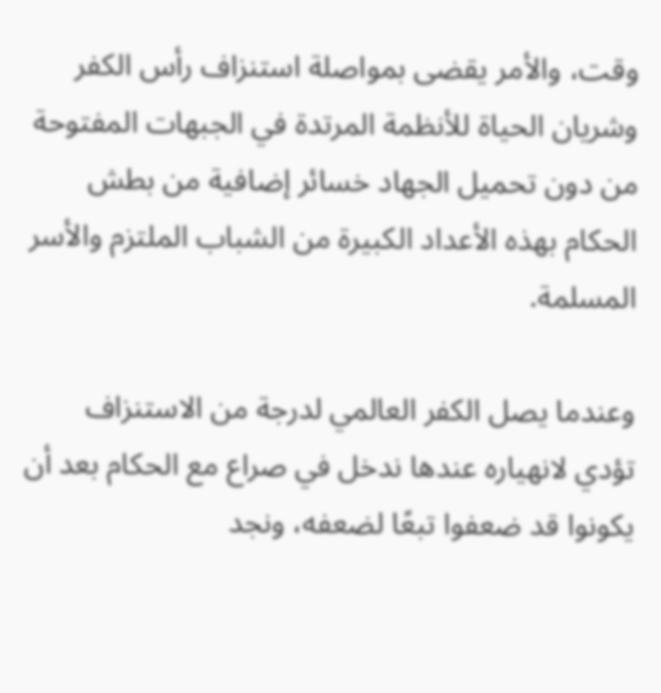وقت، والأمر يقضى بمواصلة استنزاف رأس الكفر وشريان الحياة للأنظمة المرتدة في الجبهات المفتوحة من دون تحميل الجهاد خسائر إضافية من بطش الحكام بهذه الأعداد الكبيرة من الشباب الملتزم والأسر المسلمة.

وعندما يصل الكفر العالمي لدرجة من الاستنزاف تؤدي لانهياره عندها ندخل في صراع مع الحكام بعد أن يكونوا قد ضعفوا تبعًا لضعفه، ونجد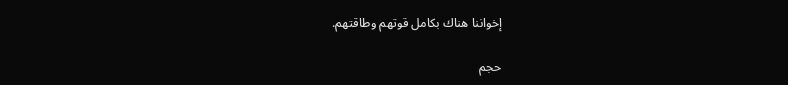إخواننا هناك بكامل قوتهم وطاقتهم.

حجم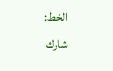الخط:
شارك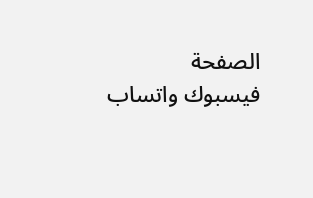الصفحة
فيسبوك واتساب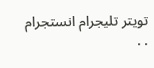تويتر تليجرام انستجرام
. .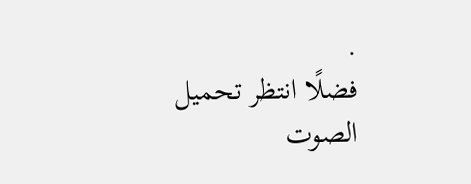.
فضلًا انتظر تحميل الصوت